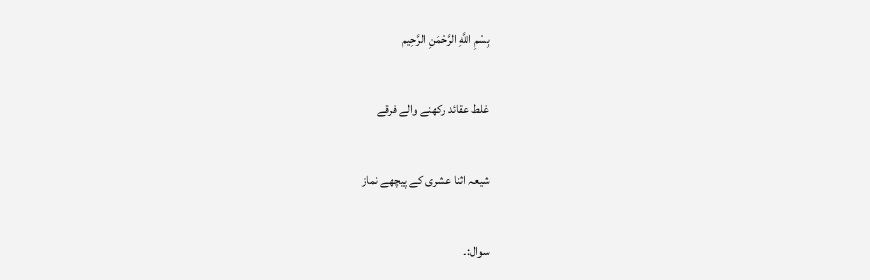بِسْمِ اللَّهِ الرَّحْمَنِ الرَّحِيم

غلط عقائد رکھنے والے فرقے

شیعہ اثنا عشری کے پیچھے نماز

سوال:۔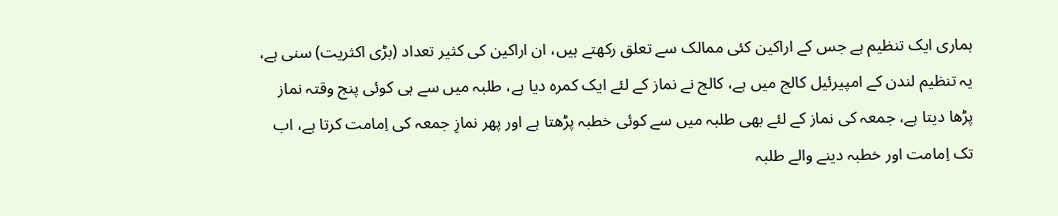ہماری ایک تنظیم ہے جس کے اراکین کئی ممالک سے تعلق رکھتے ہیں، ان اراکین کی کثیر تعداد (بڑی اکثریت) سنی ہے، یہ تنظیم لندن کے امپیرئیل کالج میں ہے، کالج نے نماز کے لئے ایک کمرہ دیا ہے، طلبہ میں سے ہی کوئی پنج وقتہ نماز پڑھا دیتا ہے، جمعہ کی نماز کے لئے بھی طلبہ میں سے کوئی خطبہ پڑھتا ہے اور پھر نمازِ جمعہ کی اِمامت کرتا ہے، اب تک اِمامت اور خطبہ دینے والے طلبہ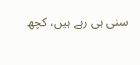سنی ہی رہے ہیں، کچھ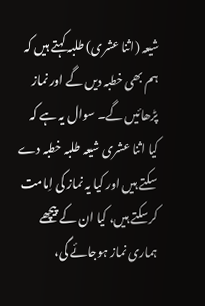شیعہ (اثنا عشری) طلبہ کہتے ہیں کہ ہم بھی خطبہ دیں گے اور نماز پڑھائیں گے۔ سوال یہ ہے کہ کیا اثنا عشری شیعہ طلبہ خطبہ دے سکتے ہیں اور کیا یہ نماز کی اِمامت کرسکتے ہیں، کیا ان کے پیچھے ہماری نماز ہوجائے گی،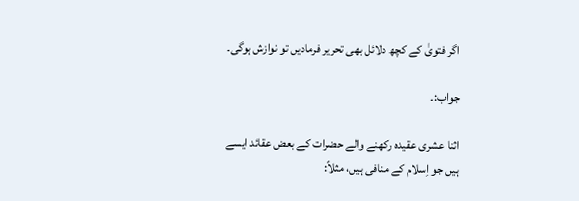اگر فتویٰ کے کچھ دلائل بھی تحریر فرمادیں تو نوازش ہوگی۔

جواب:۔

اثنا عشری عقیدہ رکھنے والے حضرات کے بعض عقائد ایسے ہیں جو اِسلام کے منافی ہیں، مثلاً: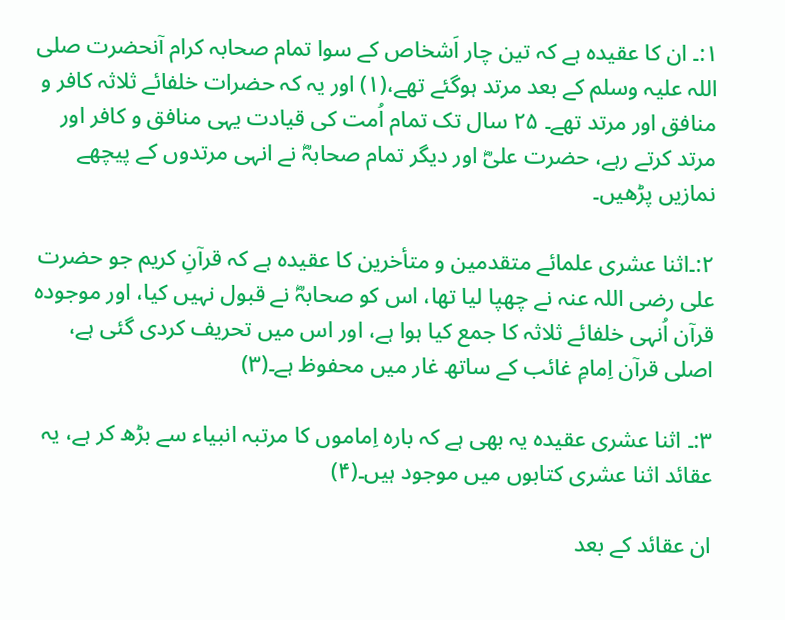۱:۔ ان کا عقیدہ ہے کہ تین چار اَشخاص کے سوا تمام صحابہ کرام آنحضرت صلی اللہ علیہ وسلم کے بعد مرتد ہوگئے تھے،(۱) اور یہ کہ حضرات خلفائے ثلاثہ کافر و منافق اور مرتد تھے۔ ۲۵ سال تک تمام اُمت کی قیادت یہی منافق و کافر اور مرتد کرتے رہے، حضرت علیؓ اور دیگر تمام صحابہؓ نے انہی مرتدوں کے پیچھے نمازیں پڑھیں۔

۲:۔اثنا عشری علمائے متقدمین و متأخرین کا عقیدہ ہے کہ قرآنِ کریم جو حضرت علی رضی اللہ عنہ نے چھپا لیا تھا، اس کو صحابہؓ نے قبول نہیں کیا، اور موجودہ قرآن اُنہی خلفائے ثلاثہ کا جمع کیا ہوا ہے، اور اس میں تحریف کردی گئی ہے، اصلی قرآن اِمامِ غائب کے ساتھ غار میں محفوظ ہے۔(۳)

۳:۔ اثنا عشری عقیدہ یہ بھی ہے کہ بارہ اِماموں کا مرتبہ انبیاء سے بڑھ کر ہے، یہ عقائد اثنا عشری کتابوں میں موجود ہیں۔(۴)

ان عقائد کے بعد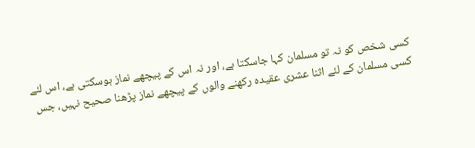کسی شخص کو نہ تو مسلمان کہا جاسکتا ہے، اور نہ اس کے پیچھے نماز ہوسکتی ہے، اس لئے کسی مسلمان کے لئے اثنا عشری عقیدہ رکھنے والوں کے پیچھے نماز پڑھنا صحیح نہیں، جس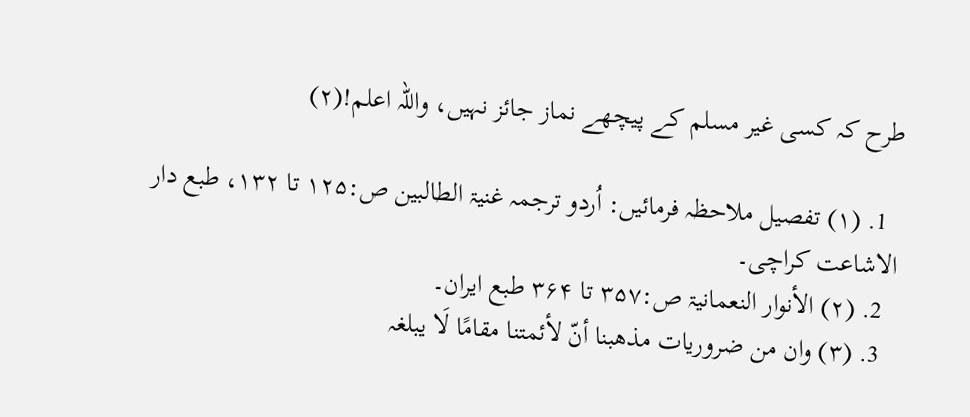طرح کہ کسی غیر مسلم کے پیچھے نماز جائز نہیں، واللہ اعلم!(۲)

  1. (۱) تفصیل ملاحظہ فرمائیں: اُردو ترجمہ غنیۃ الطالبین ص:۱۲۵ تا ۱۳۲، طبع دار الاشاعت کراچی۔
  2. (۲) الأنوار النعمانیۃ ص:۳۵۷ تا ۳۶۴ طبع ایران۔
  3. (۳) وان من ضروریات مذھبنا أنّ لأئمتنا مقامًا لَا یبلغہ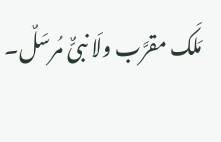مَلَک مقرَّب ولَا نبیٌّ مُرسَلٌ۔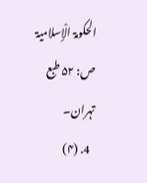الحکومۃ الْإسلامیۃ ص: ۵۲ طبع تہران۔
  4. (۴)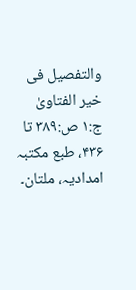والتفصیل فی خیر الفتاویٰ ج:۱ ص:۳۸۹ تا ۴۳۶، طبع مکتبہ امدادیہ، ملتان۔